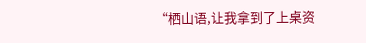“栖山语,让我拿到了上桌资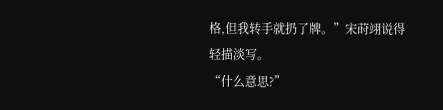格,但我转手就扔了牌。”宋莳翊说得轻描淡写。
“什么意思?”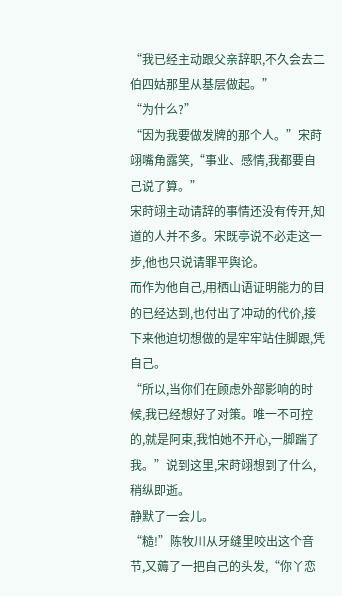“我已经主动跟父亲辞职,不久会去二伯四姑那里从基层做起。”
“为什么?”
“因为我要做发牌的那个人。”宋莳翊嘴角露笑,“事业、感情,我都要自己说了算。”
宋莳翊主动请辞的事情还没有传开,知道的人并不多。宋既亭说不必走这一步,他也只说请罪平舆论。
而作为他自己,用栖山语证明能力的目的已经达到,也付出了冲动的代价,接下来他迫切想做的是牢牢站住脚跟,凭自己。
“所以,当你们在顾虑外部影响的时候,我已经想好了对策。唯一不可控的,就是阿束,我怕她不开心,一脚踹了我。”说到这里,宋莳翊想到了什么,稍纵即逝。
静默了一会儿。
“糙!”陈牧川从牙缝里咬出这个音节,又薅了一把自己的头发,“你丫恋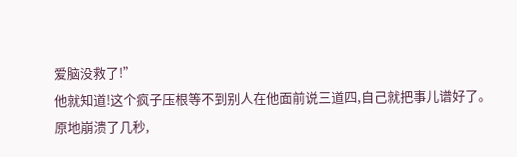爱脑没救了!”
他就知道!这个疯子压根等不到别人在他面前说三道四,自己就把事儿谱好了。
原地崩溃了几秒,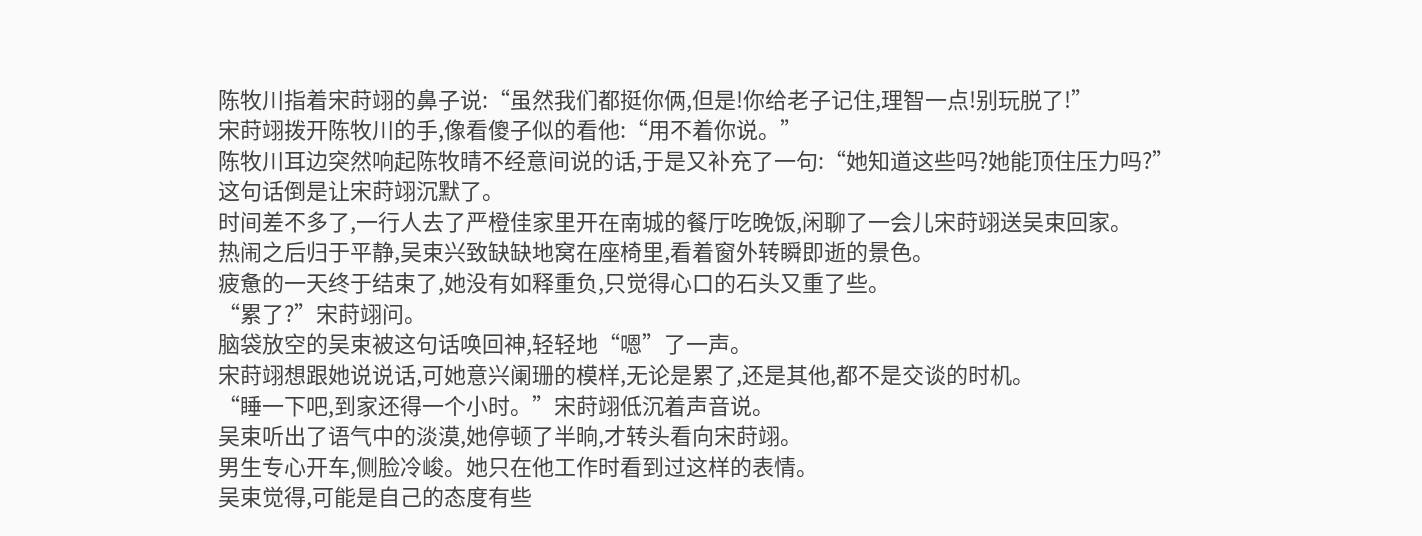陈牧川指着宋莳翊的鼻子说:“虽然我们都挺你俩,但是!你给老子记住,理智一点!别玩脱了!”
宋莳翊拨开陈牧川的手,像看傻子似的看他:“用不着你说。”
陈牧川耳边突然响起陈牧晴不经意间说的话,于是又补充了一句:“她知道这些吗?她能顶住压力吗?”
这句话倒是让宋莳翊沉默了。
时间差不多了,一行人去了严橙佳家里开在南城的餐厅吃晚饭,闲聊了一会儿宋莳翊送吴束回家。
热闹之后归于平静,吴束兴致缺缺地窝在座椅里,看着窗外转瞬即逝的景色。
疲惫的一天终于结束了,她没有如释重负,只觉得心口的石头又重了些。
“累了?”宋莳翊问。
脑袋放空的吴束被这句话唤回神,轻轻地“嗯”了一声。
宋莳翊想跟她说说话,可她意兴阑珊的模样,无论是累了,还是其他,都不是交谈的时机。
“睡一下吧,到家还得一个小时。”宋莳翊低沉着声音说。
吴束听出了语气中的淡漠,她停顿了半晌,才转头看向宋莳翊。
男生专心开车,侧脸冷峻。她只在他工作时看到过这样的表情。
吴束觉得,可能是自己的态度有些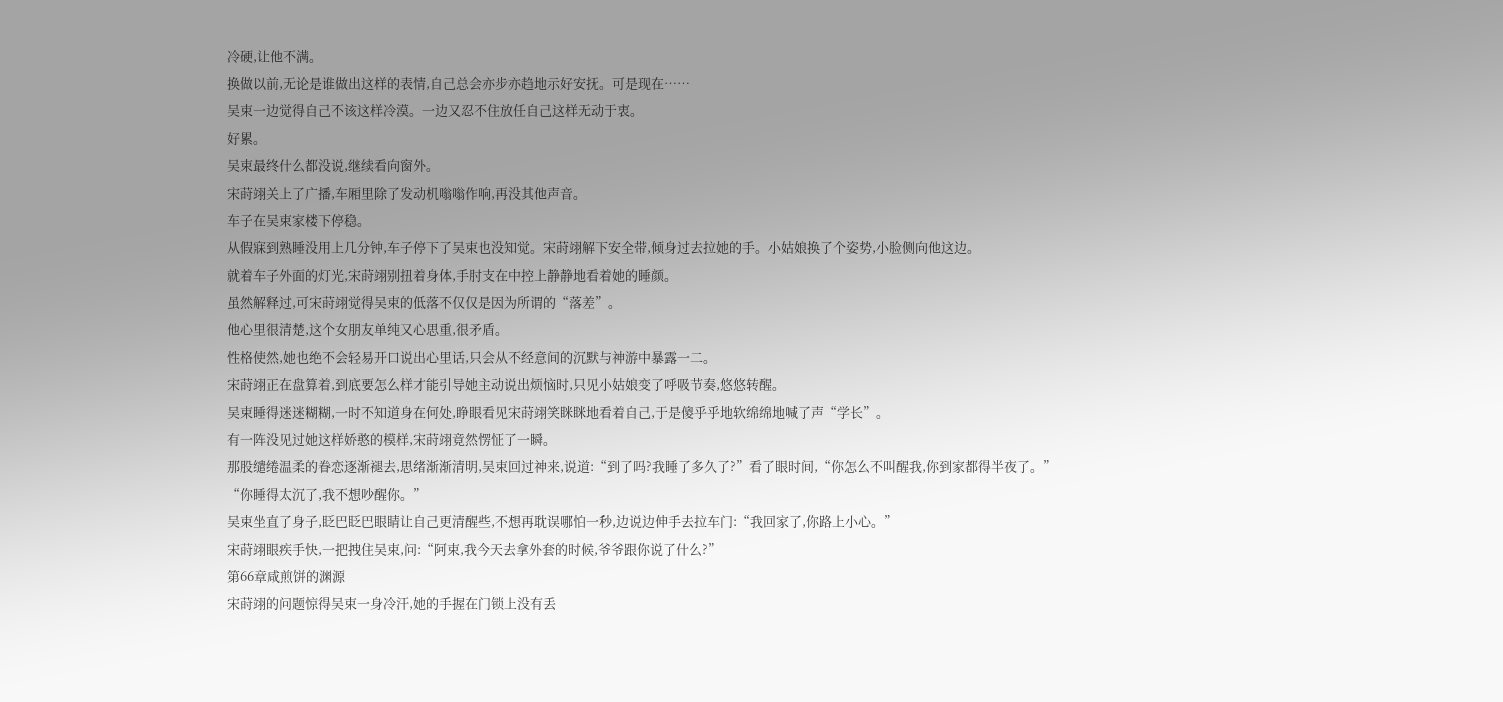冷硬,让他不满。
换做以前,无论是谁做出这样的表情,自己总会亦步亦趋地示好安抚。可是现在……
吴束一边觉得自己不该这样冷漠。一边又忍不住放任自己这样无动于衷。
好累。
吴束最终什么都没说,继续看向窗外。
宋莳翊关上了广播,车厢里除了发动机嗡嗡作响,再没其他声音。
车子在吴束家楼下停稳。
从假寐到熟睡没用上几分钟,车子停下了吴束也没知觉。宋莳翊解下安全带,倾身过去拉她的手。小姑娘换了个姿势,小脸侧向他这边。
就着车子外面的灯光,宋莳翊别扭着身体,手肘支在中控上静静地看着她的睡颜。
虽然解释过,可宋莳翊觉得吴束的低落不仅仅是因为所谓的“落差”。
他心里很清楚,这个女朋友单纯又心思重,很矛盾。
性格使然,她也绝不会轻易开口说出心里话,只会从不经意间的沉默与神游中暴露一二。
宋莳翊正在盘算着,到底要怎么样才能引导她主动说出烦恼时,只见小姑娘变了呼吸节奏,悠悠转醒。
吴束睡得迷迷糊糊,一时不知道身在何处,睁眼看见宋莳翊笑眯眯地看着自己,于是傻乎乎地软绵绵地喊了声“学长”。
有一阵没见过她这样娇憨的模样,宋莳翊竟然愣怔了一瞬。
那股缱绻温柔的眷恋逐渐褪去,思绪渐渐清明,吴束回过神来,说道:“到了吗?我睡了多久了?”看了眼时间,“你怎么不叫醒我,你到家都得半夜了。”
“你睡得太沉了,我不想吵醒你。”
吴束坐直了身子,眨巴眨巴眼睛让自己更清醒些,不想再耽误哪怕一秒,边说边伸手去拉车门:“我回家了,你路上小心。”
宋莳翊眼疾手快,一把拽住吴束,问:“阿束,我今天去拿外套的时候,爷爷跟你说了什么?”
第66章咸煎饼的渊源
宋莳翊的问题惊得吴束一身冷汗,她的手握在门锁上没有丢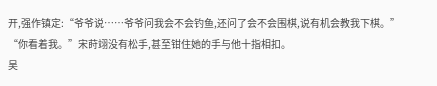开,强作镇定:“爷爷说……爷爷问我会不会钓鱼,还问了会不会围棋,说有机会教我下棋。”
“你看着我。”宋莳翊没有松手,甚至钳住她的手与他十指相扣。
吴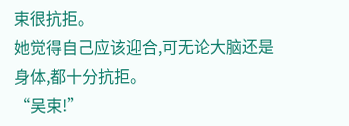束很抗拒。
她觉得自己应该迎合,可无论大脑还是身体,都十分抗拒。
“吴束!”